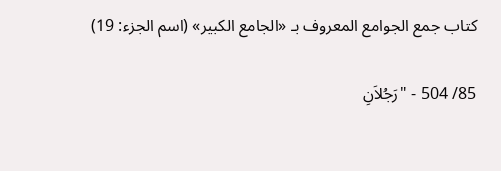كتاب جمع الجوامع المعروف بـ «الجامع الكبير» (اسم الجزء: 19)

85/ 504 - "رَجُلاَنِ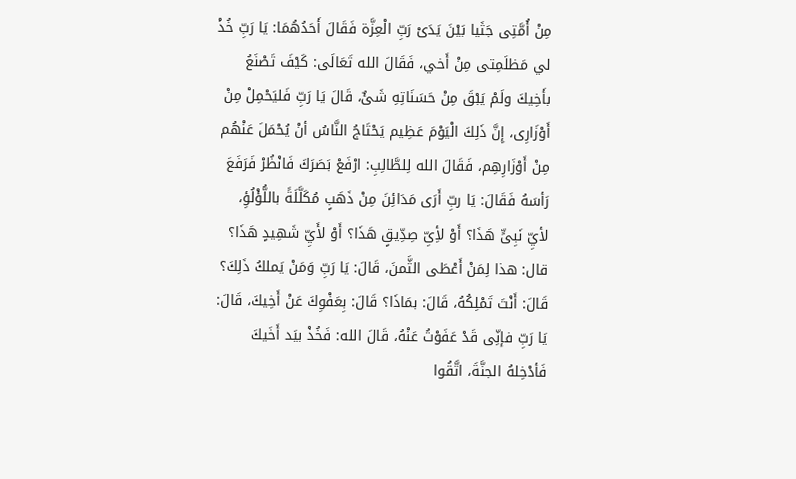مِنْ أُمَّتِى جَثَيا بَيْنَ يَدَىْ رَبِّ الْعِزَّة فَقَالَ أَحَدُهُمَا: يَا رَبِّ خُذْ لي مَظلَمِتى مِنْ أَخي، فَقَالَ الله تَعَالَى: كَيْفَ تَصْنَعُ بأَخِيكَ ولَمْ يَبْقَ مِنْ حَسَنَاتِهِ شَئٌ، قَالَ يَا رَبِّ فَليَحْمِلْ مِنْ أَوْزَارِى، إِنَّ ذَلِكَ الْيَوْمَ عَظِيم يَحْتَاجُ النَّاسُ أنْ يُحْمَلَ عَنْهُم مِنْ أَوْزَارِهِم، فَقَالَ الله لِلطَّالِبِ: ارْفَعْ بَصَرَكَ فَانْظُرْ فَرَفَعَ رَأسَهُ فَقَالَ: يَا ربِّ أَرَى مَدَائِنَ مِنْ ذَهَبٍ مُكَلَّلَةً باللُّؤْلُؤِ، لأيِّ نَبِىٍّ هَذَا؟ أَوْ لأِىِّ صِدِّيقٍ هَذَا؟ أَوْ لأَيِّ شَهِيدٍ هَذَا؟ قال: هذا لِمَنْ أَعْطَى الثَّمنَ، قَالَ: يَا رَبِّ وَمَنْ يَملكُ ذَلِكَ؟ قَالَ: أَنْتَ تَمْلِكُهُ، قَالَ: بمَاذَا؟ قَالَ: بِعَفْوِكَ عَنْ أَخِيكَ، قَالَ: يَا رَبِّ فإنِّى قَدْ عَفَوْتُ عَنْهُ، قَالَ الله: فَخُذْ بيَد أَخَيكَ فَأدْخِلهُ الجنَّةَ، اتَّقُوا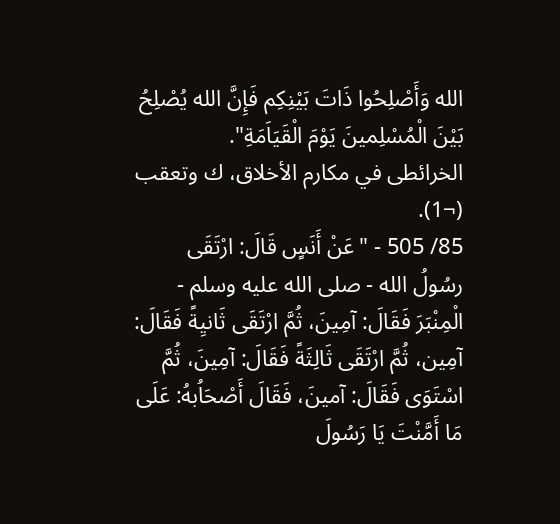الله وَأَصْلِحُوا ذَاتَ بَيْنِكِم فَإِنَّ الله يُصْلِحُ بَيْنَ الْمُسْلِمينَ يَوْمَ الْقَيَاَمَةِ".
الخرائطى في مكارم الأخلاق، ك وتعقب (¬1).
85/ 505 - "عَنْ أَنَسٍ قَالَ: ارْتَقَى رسُولُ الله - صلى الله عليه وسلم - الْمِنْبَرَ فَقَالَ: آمِينَ، ثُمَّ ارْتَقَى ثَانيِةً فَقَالَ: آمِين، ثُمَّ ارْتَقَى ثَالِثَةً فَقَالَ: آمِينَ، ثُمَّ اسْتَوَى فَقَالَ: آمينَ، فَقَالَ أَصْحَاُبهُ: عَلَى مَا أَمَّنْتَ يَا رَسُولَ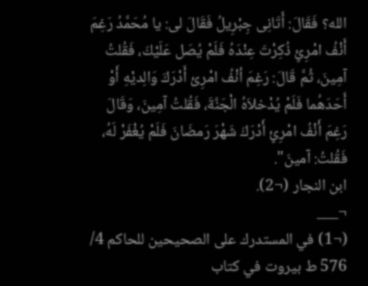الله؟ فَقَالَ: أَتَانِى جِبْرِيلُ فَقَالَ لى: يا مُحَمَّدُ رَغِمَ أَنْفُ امْرِئٍ ذُكِرْتَ عِنْدَهُ فَلَمْ يُصَل عَلَيْكَ، فَقُلتُ آمِينَ، ثُمَّ قَالَ: رَغِمَ أنْفُ امْرِئ أَدْرَكَ وَالِديْهِ أَوْ أَحَدَهُما فَلَمْ يُدْخلاَهُ الْجَنَّةَ، فَقُلتُ آمِينَ، وَقَالَ رَغِمَ أَنْفُ امْرِئٍ أَدْرَكَ شَهْرَ رَمضَانَ فَلَمْ يُغْفَرْ لَهُ، فَقُلتُ: آمينَ".
ابن النجار (¬2).
¬___
(¬1) في المستدرك على الصحيحين للحاكم 4/ 576 ط بيروت في كتاب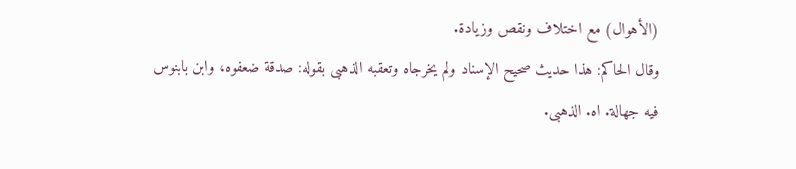(الأهوال) مع اختلاف ونقص وزيادة.
وقال الحاكم: هذا حديث صحيح الإسناد ولم يخرجاه وتعقبه الذهبى بقوله: صدقة ضعفوه، وابن بابنوس فيه جهالة. اه. الذهبى.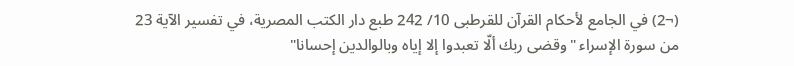(¬2) في الجامع لأحكام القرآن للقرطبى 10/ 242 طبع دار الكتب المصرية، في تفسير الآية 23 من سورة الإسراء "وقضى ربك ألّا تعبدوا إلا إياه وبالوالدين إحسانا"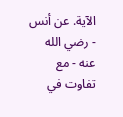الآية. عن أنس - رضي الله عنه - مع تفاوت في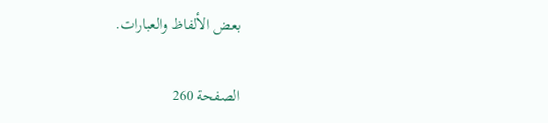بعض الألفاظ والعبارات.

الصفحة 260